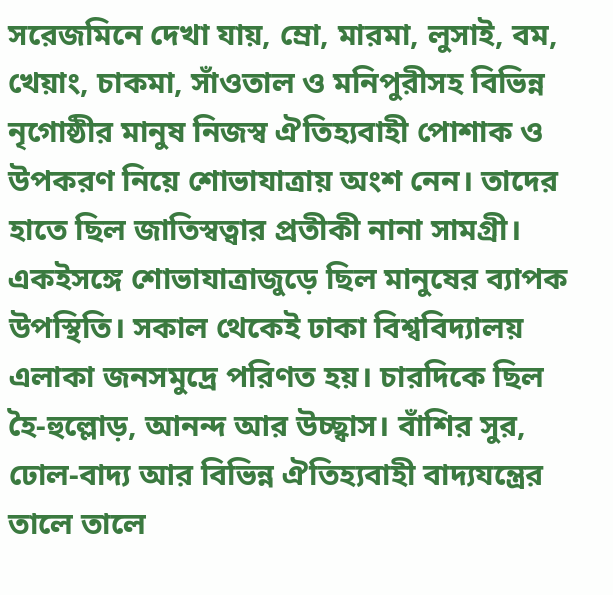সরেজমিনে দেখা যায়, ম্রো, মারমা, লুসাই, বম, খেয়াং, চাকমা, সাঁওতাল ও মনিপুরীসহ বিভিন্ন নৃগোষ্ঠীর মানুষ নিজস্ব ঐতিহ্যবাহী পোশাক ও উপকরণ নিয়ে শোভাযাত্রায় অংশ নেন। তাদের হাতে ছিল জাতিস্বত্বার প্রতীকী নানা সামগ্রী।
একইসঙ্গে শোভাযাত্রাজুড়ে ছিল মানুষের ব্যাপক উপস্থিতি। সকাল থেকেই ঢাকা বিশ্ববিদ্যালয় এলাকা জনসমুদ্রে পরিণত হয়। চারদিকে ছিল হৈ-হুল্লোড়, আনন্দ আর উচ্ছ্বাস। বাঁশির সুর, ঢোল-বাদ্য আর বিভিন্ন ঐতিহ্যবাহী বাদ্যযন্ত্রের তালে তালে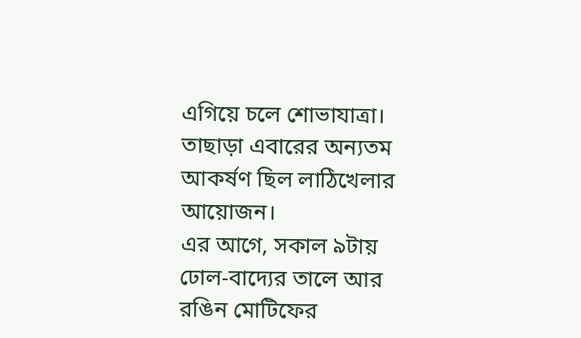এগিয়ে চলে শোভাযাত্রা। তাছাড়া এবারের অন্যতম আকর্ষণ ছিল লাঠিখেলার আয়োজন।
এর আগে, সকাল ৯টায় ঢোল-বাদ্যের তালে আর রঙিন মোটিফের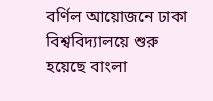বর্ণিল আয়োজনে ঢাকা বিশ্ববিদ্যালয়ে শুরু হয়েছে বাংলা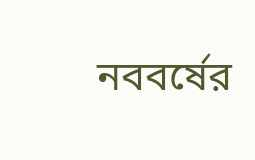নববর্ষের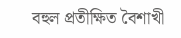বহুল প্রতীক্ষিত বৈশাখী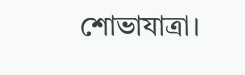শোভাযাত্রা।